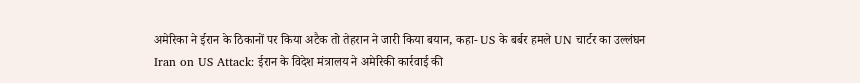अमेरिका ने ईरान के ठिकानों पर किया अटैक तो तेहरान ने जारी किया बयान, कहा- US के बर्बर हमले UN चार्टर का उल्लंघन
Iran on US Attack: ईरान के विदेश मंत्रालय ने अमेरिकी कार्रवाई की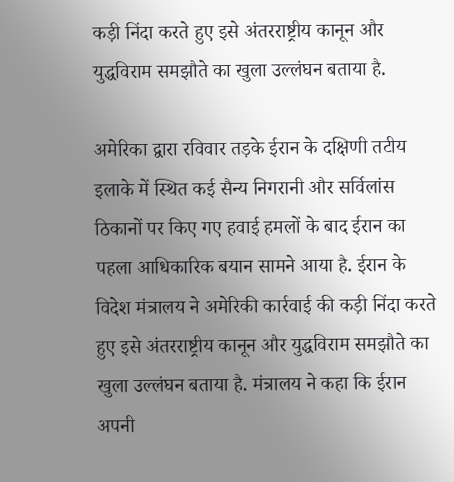कड़ी निंदा करते हुए इसे अंतरराष्ट्रीय कानून और युद्धविराम समझौते का खुला उल्लंघन बताया है.

अमेरिका द्वारा रविवार तड़के ईरान के दक्षिणी तटीय इलाके में स्थित कई सैन्य निगरानी और सर्विलांस ठिकानों पर किए गए हवाई हमलों के बाद ईरान का पहला आधिकारिक बयान सामने आया है. ईरान के विदेश मंत्रालय ने अमेरिकी कार्रवाई की कड़ी निंदा करते हुए इसे अंतरराष्ट्रीय कानून और युद्धविराम समझौते का खुला उल्लंघन बताया है. मंत्रालय ने कहा कि ईरान अपनी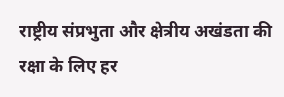राष्ट्रीय संप्रभुता और क्षेत्रीय अखंडता की रक्षा के लिए हर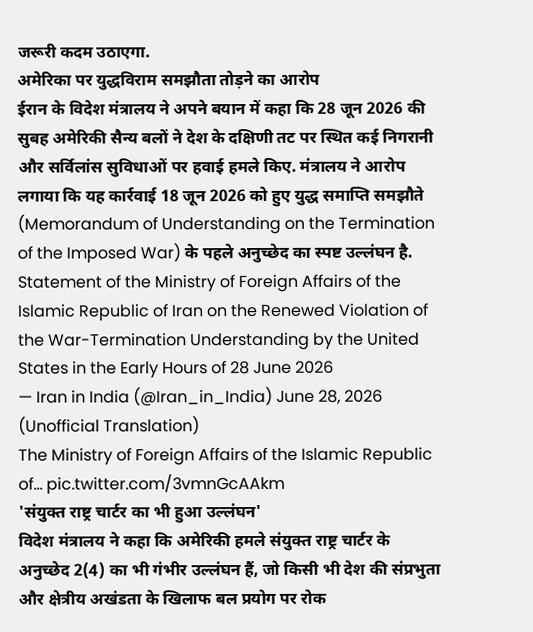जरूरी कदम उठाएगा.
अमेरिका पर युद्धविराम समझौता तोड़ने का आरोप
ईरान के विदेश मंत्रालय ने अपने बयान में कहा कि 28 जून 2026 की सुबह अमेरिकी सैन्य बलों ने देश के दक्षिणी तट पर स्थित कई निगरानी और सर्विलांस सुविधाओं पर हवाई हमले किए. मंत्रालय ने आरोप लगाया कि यह कार्रवाई 18 जून 2026 को हुए युद्ध समाप्ति समझौते (Memorandum of Understanding on the Termination of the Imposed War) के पहले अनुच्छेद का स्पष्ट उल्लंघन है.
Statement of the Ministry of Foreign Affairs of the Islamic Republic of Iran on the Renewed Violation of the War-Termination Understanding by the United States in the Early Hours of 28 June 2026
— Iran in India (@Iran_in_India) June 28, 2026
(Unofficial Translation)
The Ministry of Foreign Affairs of the Islamic Republic of… pic.twitter.com/3vmnGcAAkm
'संयुक्त राष्ट्र चार्टर का भी हुआ उल्लंघन'
विदेश मंत्रालय ने कहा कि अमेरिकी हमले संयुक्त राष्ट्र चार्टर के अनुच्छेद 2(4) का भी गंभीर उल्लंघन हैं, जो किसी भी देश की संप्रभुता और क्षेत्रीय अखंडता के खिलाफ बल प्रयोग पर रोक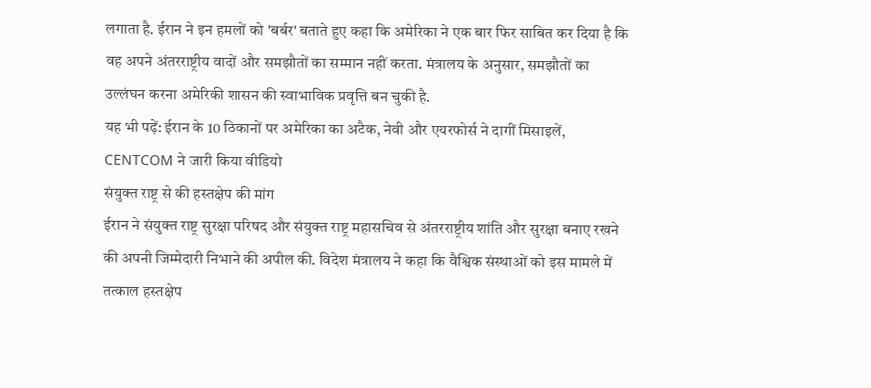लगाता है. ईरान ने इन हमलों को 'बर्बर' बताते हुए कहा कि अमेरिका ने एक बार फिर साबित कर दिया है कि वह अपने अंतरराष्ट्रीय वादों और समझौतों का सम्मान नहीं करता. मंत्रालय के अनुसार, समझौतों का उल्लंघन करना अमेरिकी शासन की स्वाभाविक प्रवृत्ति बन चुकी है.
यह भी पढ़ें: ईरान के 10 ठिकानों पर अमेरिका का अटैक, नेवी और एयरफोर्स ने दागीं मिसाइलें, CENTCOM ने जारी किया वीडियो
संयुक्त राष्ट्र से की हस्तक्षेप की मांग
ईरान ने संयुक्त राष्ट्र सुरक्षा परिषद और संयुक्त राष्ट्र महासचिव से अंतरराष्ट्रीय शांति और सुरक्षा बनाए रखने की अपनी जिम्मेदारी निभाने की अपील की. विदेश मंत्रालय ने कहा कि वैश्विक संस्थाओं को इस मामले में तत्काल हस्तक्षेप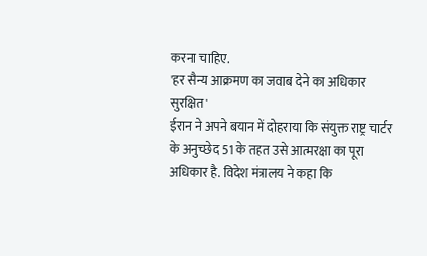करना चाहिए.
'हर सैन्य आक्रमण का जवाब देने का अधिकार सुरक्षित'
ईरान ने अपने बयान में दोहराया कि संयुक्त राष्ट्र चार्टर के अनुच्छेद 51 के तहत उसे आत्मरक्षा का पूरा अधिकार है. विदेश मंत्रालय ने कहा कि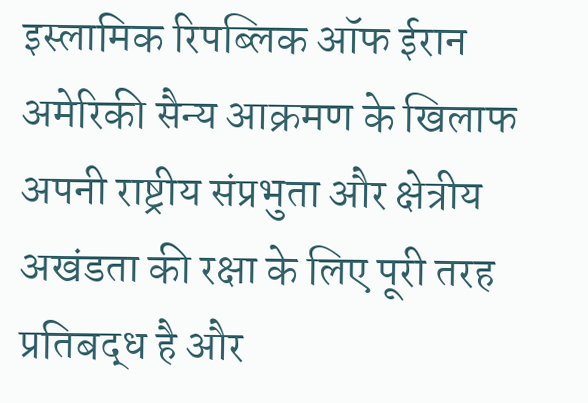इस्लामिक रिपब्लिक ऑफ ईरान अमेरिकी सैन्य आक्रमण के खिलाफ अपनी राष्ट्रीय संप्रभुता और क्षेत्रीय अखंडता की रक्षा के लिए पूरी तरह प्रतिबद्ध है और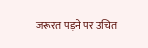जरूरत पड़ने पर उचित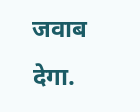जवाब देगा.